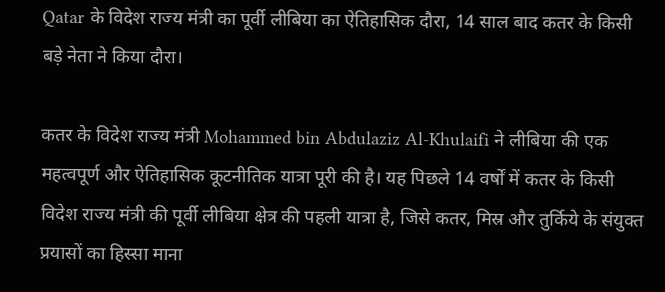Qatar के विदेश राज्य मंत्री का पूर्वी लीबिया का ऐतिहासिक दौरा, 14 साल बाद कतर के किसी बड़े नेता ने किया दौरा।

कतर के विदेश राज्य मंत्री Mohammed bin Abdulaziz Al-Khulaifi ने लीबिया की एक महत्वपूर्ण और ऐतिहासिक कूटनीतिक यात्रा पूरी की है। यह पिछले 14 वर्षों में कतर के किसी विदेश राज्य मंत्री की पूर्वी लीबिया क्षेत्र की पहली यात्रा है, जिसे कतर, मिस्र और तुर्किये के संयुक्त प्रयासों का हिस्सा माना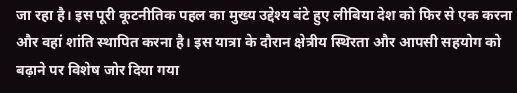जा रहा है। इस पूरी कूटनीतिक पहल का मुख्य उद्देश्य बंटे हुए लीबिया देश को फिर से एक करना और वहां शांति स्थापित करना है। इस यात्रा के दौरान क्षेत्रीय स्थिरता और आपसी सहयोग को बढ़ाने पर विशेष जोर दिया गया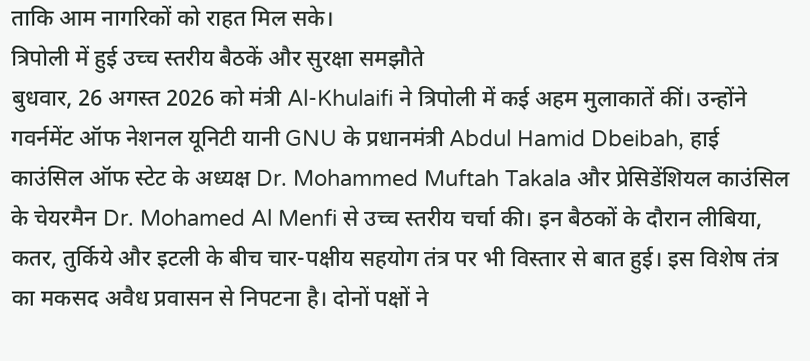ताकि आम नागरिकों को राहत मिल सके।
त्रिपोली में हुई उच्च स्तरीय बैठकें और सुरक्षा समझौते
बुधवार, 26 अगस्त 2026 को मंत्री Al-Khulaifi ने त्रिपोली में कई अहम मुलाकातें कीं। उन्होंने गवर्नमेंट ऑफ नेशनल यूनिटी यानी GNU के प्रधानमंत्री Abdul Hamid Dbeibah, हाई काउंसिल ऑफ स्टेट के अध्यक्ष Dr. Mohammed Muftah Takala और प्रेसिडेंशियल काउंसिल के चेयरमैन Dr. Mohamed Al Menfi से उच्च स्तरीय चर्चा की। इन बैठकों के दौरान लीबिया, कतर, तुर्किये और इटली के बीच चार-पक्षीय सहयोग तंत्र पर भी विस्तार से बात हुई। इस विशेष तंत्र का मकसद अवैध प्रवासन से निपटना है। दोनों पक्षों ने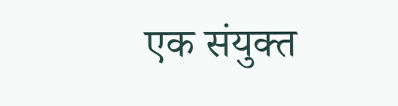एक संयुक्त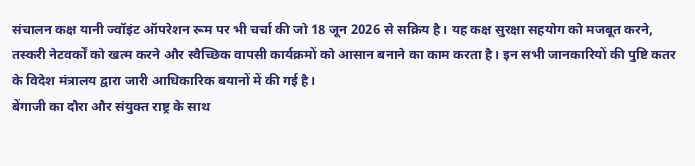संचालन कक्ष यानी ज्वॉइंट ऑपरेशन रूम पर भी चर्चा की जो 18 जून 2026 से सक्रिय है। यह कक्ष सुरक्षा सहयोग को मजबूत करने, तस्करी नेटवर्कों को खत्म करने और स्वैच्छिक वापसी कार्यक्रमों को आसान बनाने का काम करता है। इन सभी जानकारियों की पुष्टि कतर के विदेश मंत्रालय द्वारा जारी आधिकारिक बयानों में की गई है।
बेंगाजी का दौरा और संयुक्त राष्ट्र के साथ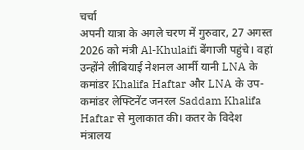चर्चा
अपनी यात्रा के अगले चरण में गुरुवार, 27 अगस्त 2026 को मंत्री Al-Khulaifi बेंगाजी पहुंचे। वहां उन्होंने लीबियाई नेशनल आर्मी यानी LNA के कमांडर Khalifa Haftar और LNA के उप-कमांडर लेफ्टिनेंट जनरल Saddam Khalifa Haftar से मुलाकात की। कतर के विदेश मंत्रालय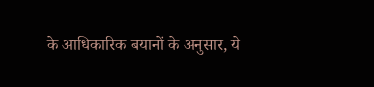के आधिकारिक बयानों के अनुसार, ये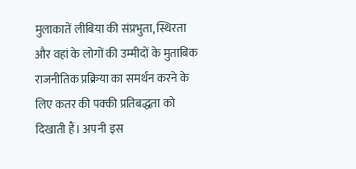मुलाकातें लीबिया की संप्रभुता, स्थिरता और वहां के लोगों की उम्मीदों के मुताबिक राजनीतिक प्रक्रिया का समर्थन करने के लिए कतर की पक्की प्रतिबद्धता को दिखाती हैं। अपनी इस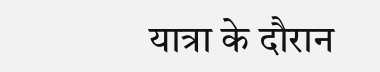यात्रा के दौरान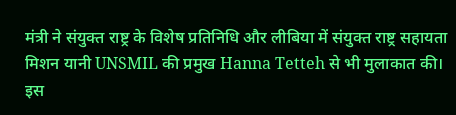मंत्री ने संयुक्त राष्ट्र के विशेष प्रतिनिधि और लीबिया में संयुक्त राष्ट्र सहायता मिशन यानी UNSMIL की प्रमुख Hanna Tetteh से भी मुलाकात की। इस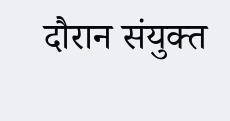दौरान संयुक्त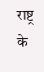राष्ट्र के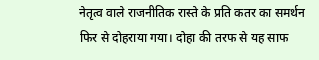नेतृत्व वाले राजनीतिक रास्ते के प्रति कतर का समर्थन फिर से दोहराया गया। दोहा की तरफ से यह साफ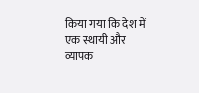किया गया कि देश में एक स्थायी और व्यापक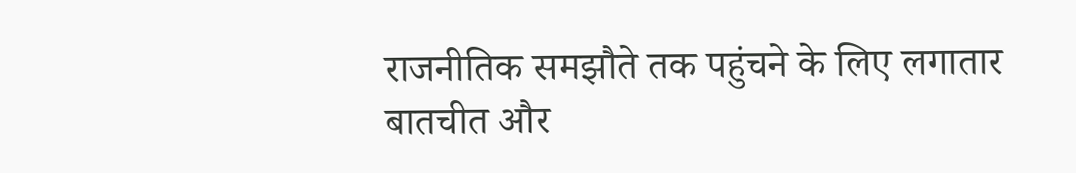राजनीतिक समझौते तक पहुंचने के लिए लगातार बातचीत और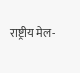राष्ट्रीय मेल-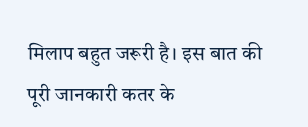मिलाप बहुत जरूरी है। इस बात की पूरी जानकारी कतर के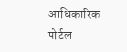आधिकारिक पोर्टल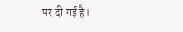पर दी गई है।